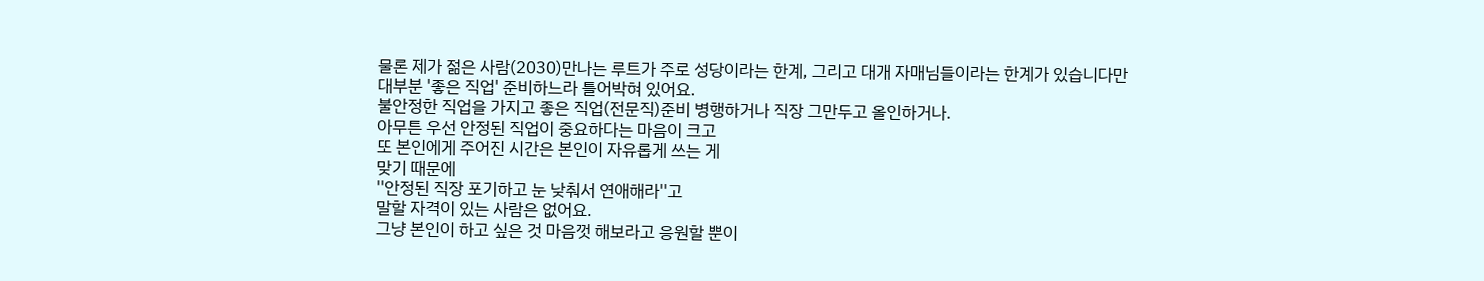물론 제가 젊은 사람(2030)만나는 루트가 주로 성당이라는 한계, 그리고 대개 자매님들이라는 한계가 있습니다만
대부분 '좋은 직업' 준비하느라 틀어박혀 있어요.
불안정한 직업을 가지고 좋은 직업(전문직)준비 병행하거나 직장 그만두고 올인하거나.
아무튼 우선 안정된 직업이 중요하다는 마음이 크고
또 본인에게 주어진 시간은 본인이 자유롭게 쓰는 게
맞기 때문에
''안정된 직장 포기하고 눈 낮춰서 연애해라''고
말할 자격이 있는 사람은 없어요.
그냥 본인이 하고 싶은 것 마음껏 해보라고 응원할 뿐이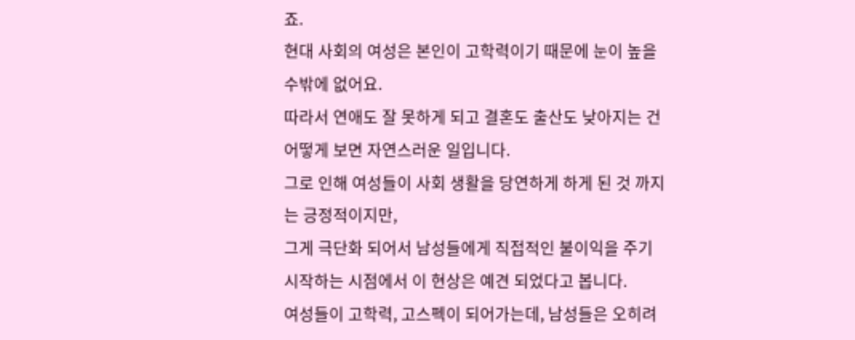죠.
현대 사회의 여성은 본인이 고학력이기 때문에 눈이 높을 수밖에 없어요.
따라서 연애도 잘 못하게 되고 결혼도 출산도 낮아지는 건 어떻게 보면 자연스러운 일입니다.
그로 인해 여성들이 사회 생활을 당연하게 하게 된 것 까지는 긍정적이지만,
그게 극단화 되어서 남성들에게 직접적인 불이익을 주기 시작하는 시점에서 이 현상은 예견 되었다고 봅니다.
여성들이 고학력, 고스펙이 되어가는데, 남성들은 오히려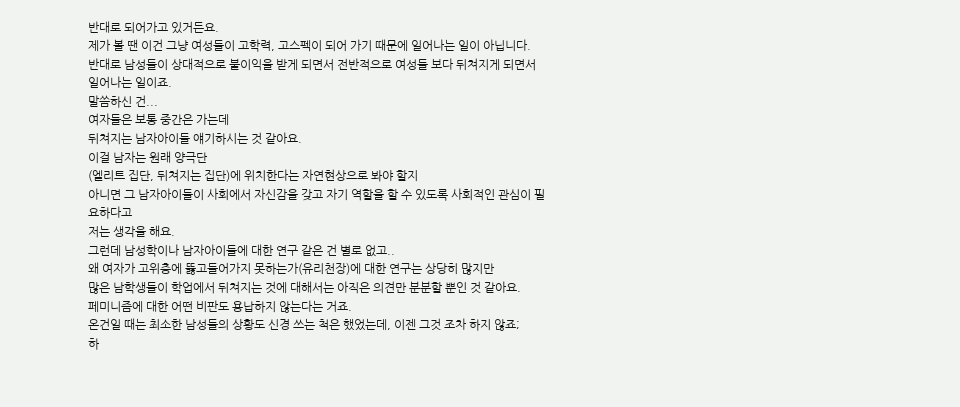반대로 되어가고 있거든요.
제가 볼 땐 이건 그냥 여성들이 고학력, 고스펙이 되어 가기 때문에 일어나는 일이 아닙니다.
반대로 남성들이 상대적으로 불이익을 받게 되면서 전반적으로 여성들 보다 뒤쳐지게 되면서 일어나는 일이죠.
말씀하신 건...
여자들은 보통 중간은 가는데
뒤쳐지는 남자아이들 얘기하시는 것 같아요.
이걸 남자는 원래 양극단
(엘리트 집단, 뒤쳐지는 집단)에 위치한다는 자연현상으로 봐야 할지
아니면 그 남자아이들이 사회에서 자신감을 갖고 자기 역할을 할 수 있도록 사회적인 관심이 필요하다고
저는 생각을 해요.
그런데 남성학이나 남자아이들에 대한 연구 같은 건 별로 없고..
왜 여자가 고위층에 뚫고들어가지 못하는가(유리천장)에 대한 연구는 상당히 많지만
많은 남학생들이 학업에서 뒤쳐지는 것에 대해서는 아직은 의견만 분분할 뿐인 것 같아요.
페미니즘에 대한 어떤 비판도 용납하지 않는다는 거죠.
온건일 때는 최소한 남성들의 상황도 신경 쓰는 척은 했었는데, 이젠 그것 조차 하지 않죠;
하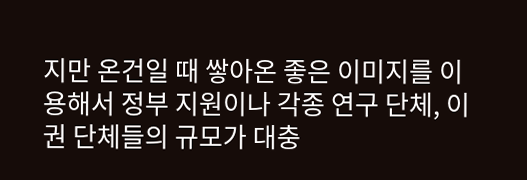지만 온건일 때 쌓아온 좋은 이미지를 이용해서 정부 지원이나 각종 연구 단체, 이권 단체들의 규모가 대충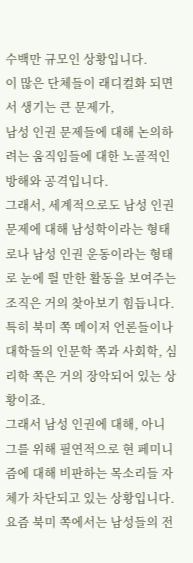수백만 규모인 상황입니다.
이 많은 단체들이 래디컬화 되면서 생기는 큰 문제가,
남성 인권 문제들에 대해 논의하려는 움직임들에 대한 노골적인 방해와 공격입니다.
그래서, 세계적으로도 남성 인권 문제에 대해 남성학이라는 형태로나 남성 인권 운동이라는 형태로 눈에 띌 만한 활동을 보여주는 조직은 거의 찾아보기 힘듭니다.
특히 북미 쪽 메이저 언론들이나 대학들의 인문학 쪽과 사회학, 심리학 쪽은 거의 장악되어 있는 상황이죠.
그래서 남성 인권에 대해, 아니 그를 위해 필연적으로 현 페미니즘에 대해 비판하는 목소리들 자체가 차단되고 있는 상황입니다.
요즘 북미 쪽에서는 남성들의 전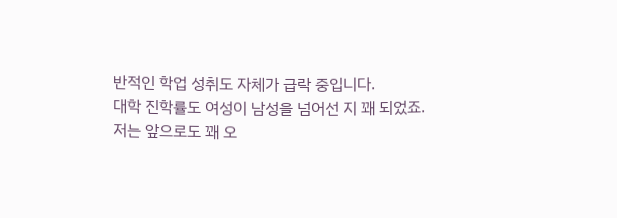반적인 학업 성취도 자체가 급락 중입니다.
대학 진학률도 여성이 남성을 넘어선 지 꽤 되었죠.
저는 앞으로도 꽤 오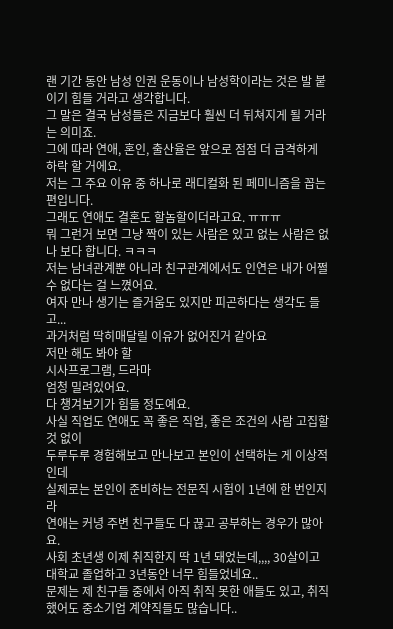랜 기간 동안 남성 인권 운동이나 남성학이라는 것은 발 붙이기 힘들 거라고 생각합니다.
그 말은 결국 남성들은 지금보다 훨씬 더 뒤쳐지게 될 거라는 의미죠.
그에 따라 연애, 혼인, 출산율은 앞으로 점점 더 급격하게 하락 할 거에요.
저는 그 주요 이유 중 하나로 래디컬화 된 페미니즘을 꼽는 편입니다.
그래도 연애도 결혼도 할놈할이더라고요. ㅠㅠㅠ
뭐 그런거 보면 그냥 짝이 있는 사람은 있고 없는 사람은 없나 보다 합니다. ㅋㅋㅋ
저는 남녀관계뿐 아니라 친구관계에서도 인연은 내가 어쩔 수 없다는 걸 느꼈어요.
여자 만나 생기는 즐거움도 있지만 피곤하다는 생각도 들고...
과거처럼 딱히매달릴 이유가 없어진거 같아요
저만 해도 봐야 할
시사프로그램, 드라마
엄청 밀려있어요.
다 챙겨보기가 힘들 정도예요.
사실 직업도 연애도 꼭 좋은 직업, 좋은 조건의 사람 고집할 것 없이
두루두루 경험해보고 만나보고 본인이 선택하는 게 이상적인데
실제로는 본인이 준비하는 전문직 시험이 1년에 한 번인지라
연애는 커녕 주변 친구들도 다 끊고 공부하는 경우가 많아요.
사회 초년생 이제 취직한지 딱 1년 돼었는데,,,, 30살이고 대학교 졸업하고 3년동안 너무 힘들었네요..
문제는 제 친구들 중에서 아직 취직 못한 애들도 있고, 취직했어도 중소기업 계약직들도 많습니다..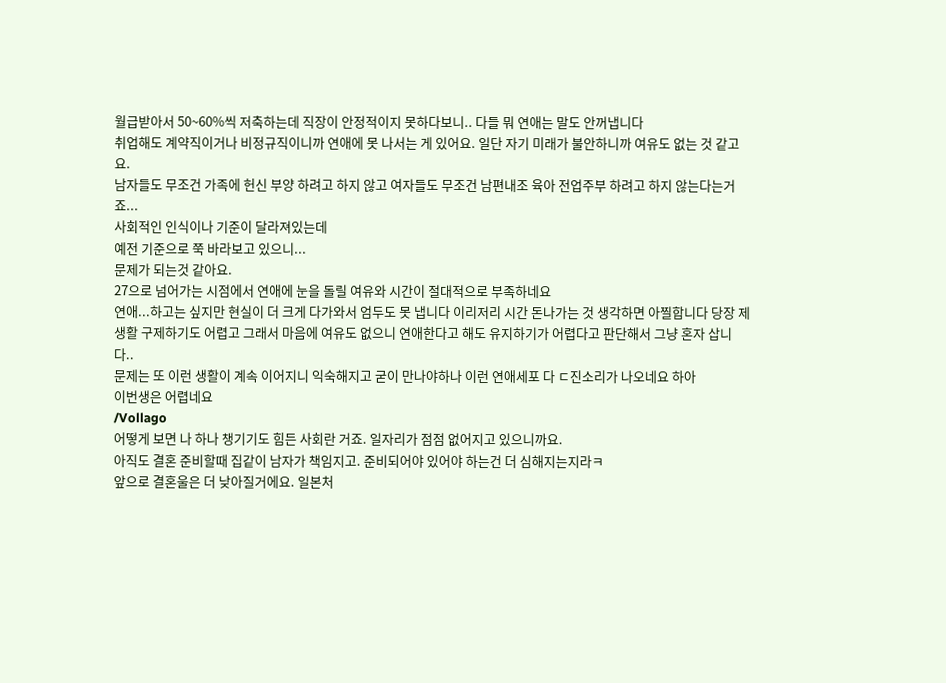월급받아서 50~60%씩 저축하는데 직장이 안정적이지 못하다보니.. 다들 뭐 연애는 말도 안꺼냅니다
취업해도 계약직이거나 비정규직이니까 연애에 못 나서는 게 있어요. 일단 자기 미래가 불안하니까 여유도 없는 것 같고요.
남자들도 무조건 가족에 헌신 부양 하려고 하지 않고 여자들도 무조건 남편내조 육아 전업주부 하려고 하지 않는다는거죠...
사회적인 인식이나 기준이 달라져있는데
예전 기준으로 쭉 바라보고 있으니...
문제가 되는것 같아요.
27으로 넘어가는 시점에서 연애에 눈을 돌릴 여유와 시간이 절대적으로 부족하네요
연애...하고는 싶지만 현실이 더 크게 다가와서 엄두도 못 냅니다 이리저리 시간 돈나가는 것 생각하면 아찔합니다 당장 제 생활 구제하기도 어렵고 그래서 마음에 여유도 없으니 연애한다고 해도 유지하기가 어렵다고 판단해서 그냥 혼자 삽니다..
문제는 또 이런 생활이 계속 이어지니 익숙해지고 굳이 만나야하나 이런 연애세포 다 ㄷ진소리가 나오네요 하아
이번생은 어렵네요
/Vollago
어떻게 보면 나 하나 챙기기도 힘든 사회란 거죠. 일자리가 점점 없어지고 있으니까요.
아직도 결혼 준비할때 집같이 남자가 책임지고. 준비되어야 있어야 하는건 더 심해지는지라ㅋ
앞으로 결혼울은 더 낮아질거에요. 일본처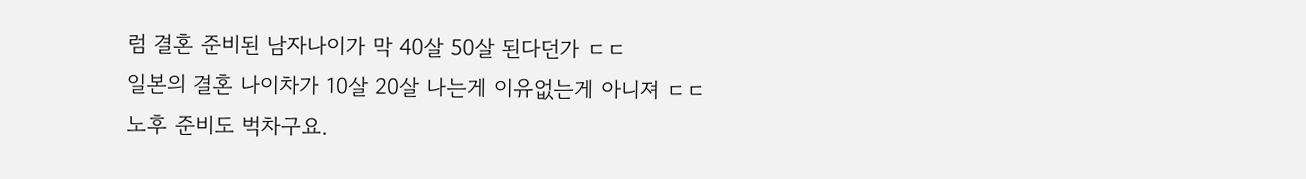럼 결혼 준비된 남자나이가 막 40살 50살 된다던가 ㄷㄷ
일본의 결혼 나이차가 10살 20살 나는게 이유없는게 아니져 ㄷㄷ
노후 준비도 벅차구요.